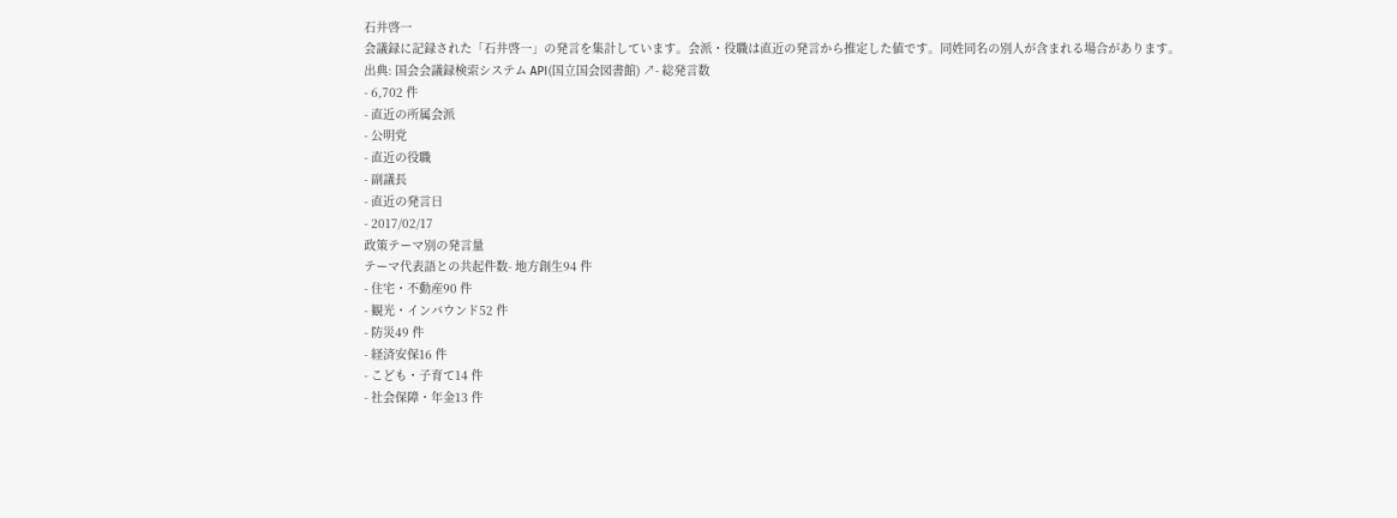石井啓一
会議録に記録された「石井啓一」の発言を集計しています。会派・役職は直近の発言から推定した値です。同姓同名の別人が含まれる場合があります。
出典: 国会会議録検索システム API(国立国会図書館) ↗- 総発言数
- 6,702 件
- 直近の所属会派
- 公明党
- 直近の役職
- 副議長
- 直近の発言日
- 2017/02/17
政策テーマ別の発言量
テーマ代表語との共起件数- 地方創生94 件
- 住宅・不動産90 件
- 観光・インバウンド52 件
- 防災49 件
- 経済安保16 件
- こども・子育て14 件
- 社会保障・年金13 件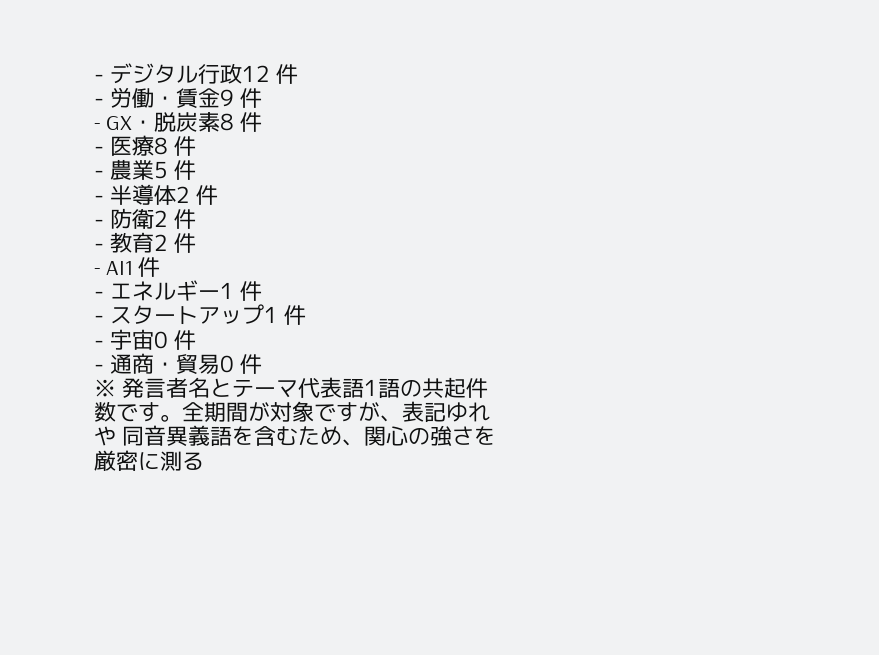- デジタル行政12 件
- 労働・賃金9 件
- GX・脱炭素8 件
- 医療8 件
- 農業5 件
- 半導体2 件
- 防衛2 件
- 教育2 件
- AI1 件
- エネルギー1 件
- スタートアップ1 件
- 宇宙0 件
- 通商・貿易0 件
※ 発言者名とテーマ代表語1語の共起件数です。全期間が対象ですが、表記ゆれや 同音異義語を含むため、関心の強さを厳密に測る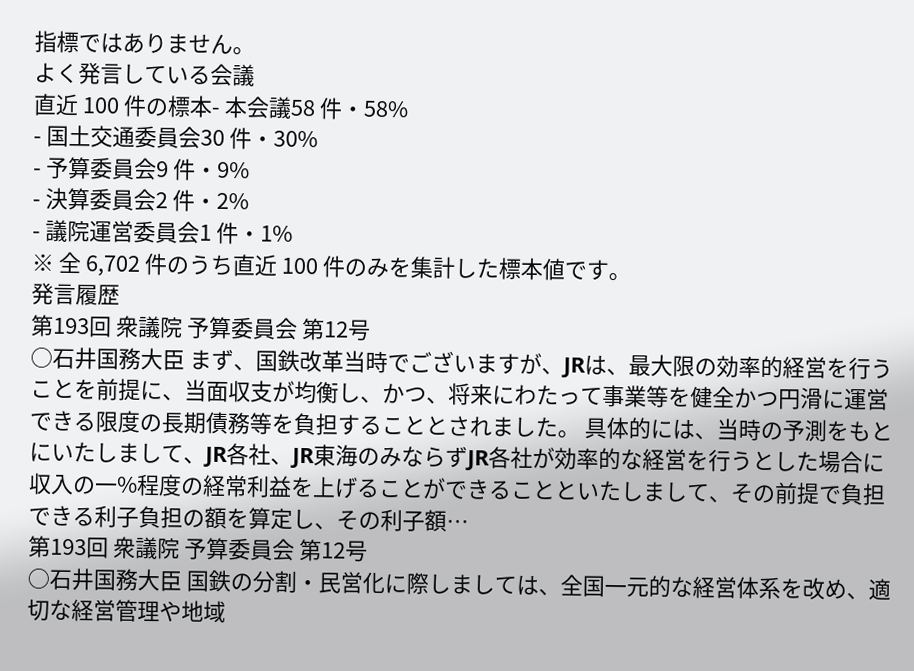指標ではありません。
よく発言している会議
直近 100 件の標本- 本会議58 件・58%
- 国土交通委員会30 件・30%
- 予算委員会9 件・9%
- 決算委員会2 件・2%
- 議院運営委員会1 件・1%
※ 全 6,702 件のうち直近 100 件のみを集計した標本値です。
発言履歴
第193回 衆議院 予算委員会 第12号
○石井国務大臣 まず、国鉄改革当時でございますが、JRは、最大限の効率的経営を行うことを前提に、当面収支が均衡し、かつ、将来にわたって事業等を健全かつ円滑に運営できる限度の長期債務等を負担することとされました。 具体的には、当時の予測をもとにいたしまして、JR各社、JR東海のみならずJR各社が効率的な経営を行うとした場合に収入の一%程度の経常利益を上げることができることといたしまして、その前提で負担できる利子負担の額を算定し、その利子額…
第193回 衆議院 予算委員会 第12号
○石井国務大臣 国鉄の分割・民営化に際しましては、全国一元的な経営体系を改め、適切な経営管理や地域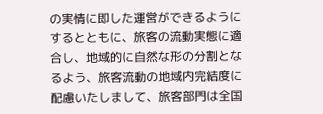の実情に即した運営ができるようにするとともに、旅客の流動実態に適合し、地域的に自然な形の分割となるよう、旅客流動の地域内完結度に配慮いたしまして、旅客部門は全国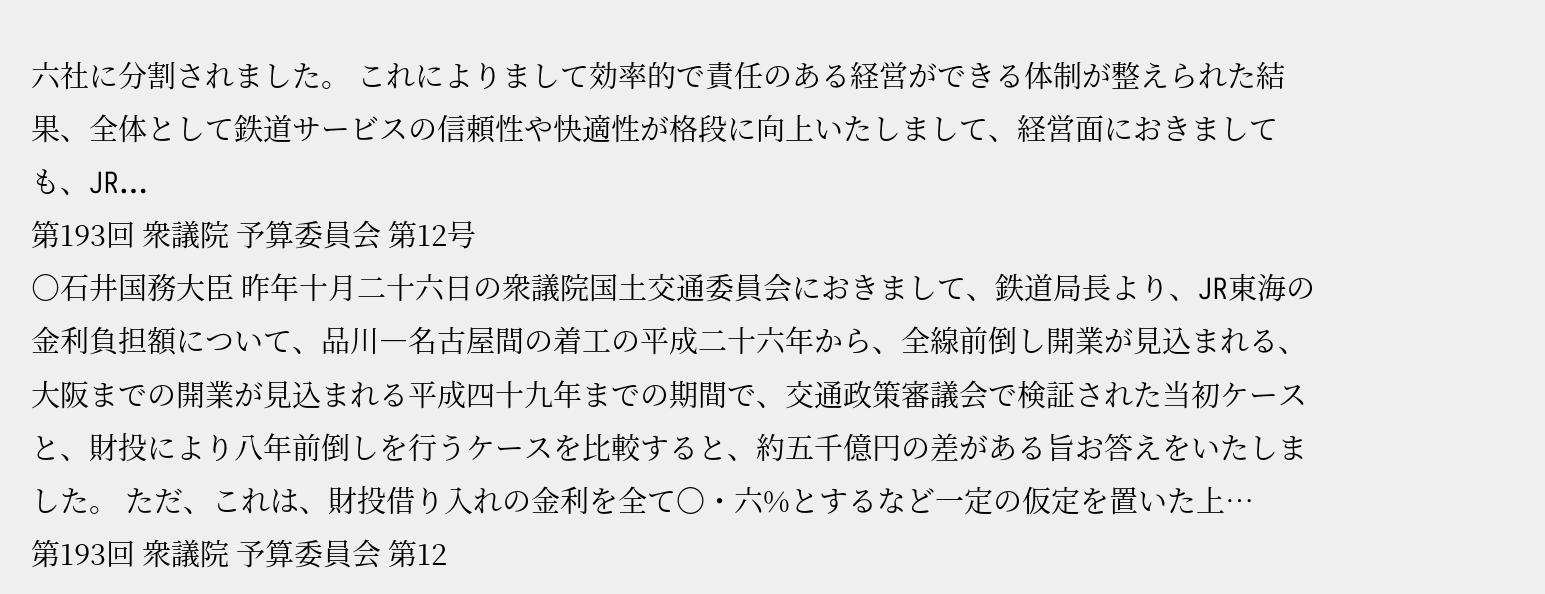六社に分割されました。 これによりまして効率的で責任のある経営ができる体制が整えられた結果、全体として鉄道サービスの信頼性や快適性が格段に向上いたしまして、経営面におきましても、JR…
第193回 衆議院 予算委員会 第12号
○石井国務大臣 昨年十月二十六日の衆議院国土交通委員会におきまして、鉄道局長より、JR東海の金利負担額について、品川―名古屋間の着工の平成二十六年から、全線前倒し開業が見込まれる、大阪までの開業が見込まれる平成四十九年までの期間で、交通政策審議会で検証された当初ケースと、財投により八年前倒しを行うケースを比較すると、約五千億円の差がある旨お答えをいたしました。 ただ、これは、財投借り入れの金利を全て〇・六%とするなど一定の仮定を置いた上…
第193回 衆議院 予算委員会 第12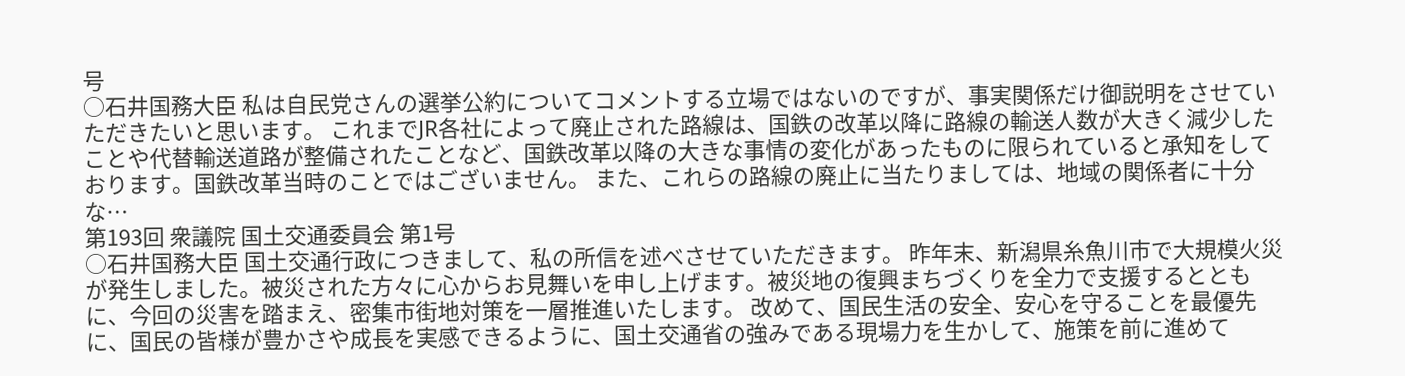号
○石井国務大臣 私は自民党さんの選挙公約についてコメントする立場ではないのですが、事実関係だけ御説明をさせていただきたいと思います。 これまでJR各社によって廃止された路線は、国鉄の改革以降に路線の輸送人数が大きく減少したことや代替輸送道路が整備されたことなど、国鉄改革以降の大きな事情の変化があったものに限られていると承知をしております。国鉄改革当時のことではございません。 また、これらの路線の廃止に当たりましては、地域の関係者に十分な…
第193回 衆議院 国土交通委員会 第1号
○石井国務大臣 国土交通行政につきまして、私の所信を述べさせていただきます。 昨年末、新潟県糸魚川市で大規模火災が発生しました。被災された方々に心からお見舞いを申し上げます。被災地の復興まちづくりを全力で支援するとともに、今回の災害を踏まえ、密集市街地対策を一層推進いたします。 改めて、国民生活の安全、安心を守ることを最優先に、国民の皆様が豊かさや成長を実感できるように、国土交通省の強みである現場力を生かして、施策を前に進めて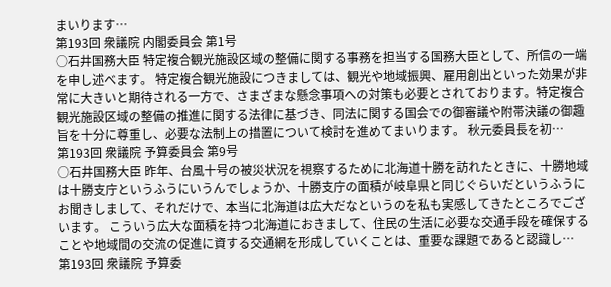まいります…
第193回 衆議院 内閣委員会 第1号
○石井国務大臣 特定複合観光施設区域の整備に関する事務を担当する国務大臣として、所信の一端を申し述べます。 特定複合観光施設につきましては、観光や地域振興、雇用創出といった効果が非常に大きいと期待される一方で、さまざまな懸念事項への対策も必要とされております。特定複合観光施設区域の整備の推進に関する法律に基づき、同法に関する国会での御審議や附帯決議の御趣旨を十分に尊重し、必要な法制上の措置について検討を進めてまいります。 秋元委員長を初…
第193回 衆議院 予算委員会 第9号
○石井国務大臣 昨年、台風十号の被災状況を視察するために北海道十勝を訪れたときに、十勝地域は十勝支庁というふうにいうんでしょうか、十勝支庁の面積が岐阜県と同じぐらいだというふうにお聞きしまして、それだけで、本当に北海道は広大だなというのを私も実感してきたところでございます。 こういう広大な面積を持つ北海道におきまして、住民の生活に必要な交通手段を確保することや地域間の交流の促進に資する交通網を形成していくことは、重要な課題であると認識し…
第193回 衆議院 予算委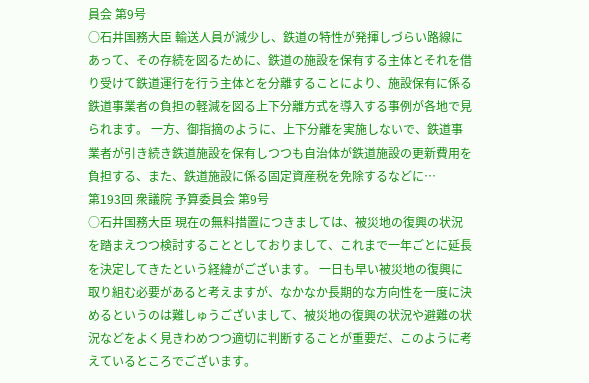員会 第9号
○石井国務大臣 輸送人員が減少し、鉄道の特性が発揮しづらい路線にあって、その存続を図るために、鉄道の施設を保有する主体とそれを借り受けて鉄道運行を行う主体とを分離することにより、施設保有に係る鉄道事業者の負担の軽減を図る上下分離方式を導入する事例が各地で見られます。 一方、御指摘のように、上下分離を実施しないで、鉄道事業者が引き続き鉄道施設を保有しつつも自治体が鉄道施設の更新費用を負担する、また、鉄道施設に係る固定資産税を免除するなどに…
第193回 衆議院 予算委員会 第9号
○石井国務大臣 現在の無料措置につきましては、被災地の復興の状況を踏まえつつ検討することとしておりまして、これまで一年ごとに延長を決定してきたという経緯がございます。 一日も早い被災地の復興に取り組む必要があると考えますが、なかなか長期的な方向性を一度に決めるというのは難しゅうございまして、被災地の復興の状況や避難の状況などをよく見きわめつつ適切に判断することが重要だ、このように考えているところでございます。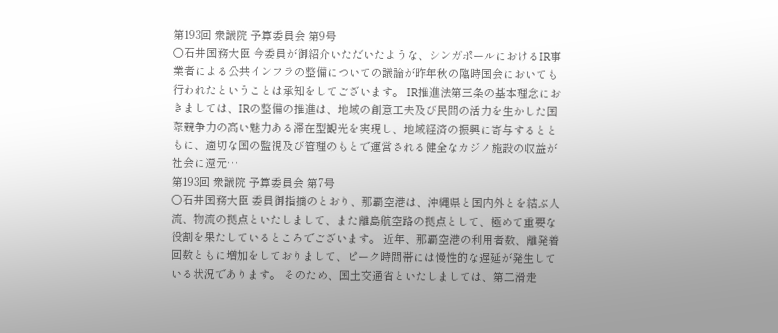第193回 衆議院 予算委員会 第9号
○石井国務大臣 今委員が御紹介いただいたような、シンガポールにおけるIR事業者による公共インフラの整備についての議論が昨年秋の臨時国会においても行われたということは承知をしてございます。 IR推進法第三条の基本理念におきましては、IRの整備の推進は、地域の創意工夫及び民間の活力を生かした国際競争力の高い魅力ある滞在型観光を実現し、地域経済の振興に寄与するとともに、適切な国の監視及び管理のもとで運営される健全なカジノ施設の収益が社会に還元…
第193回 衆議院 予算委員会 第7号
○石井国務大臣 委員御指摘のとおり、那覇空港は、沖縄県と国内外とを結ぶ人流、物流の拠点といたしまして、また離島航空路の拠点として、極めて重要な役割を果たしているところでございます。 近年、那覇空港の利用者数、離発着回数ともに増加をしておりまして、ピーク時間帯には慢性的な遅延が発生している状況であります。 そのため、国土交通省といたしましては、第二滑走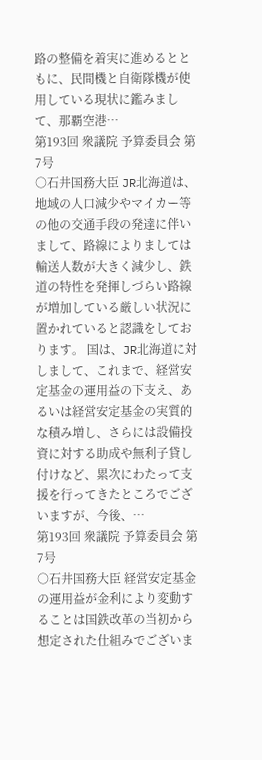路の整備を着実に進めるとともに、民間機と自衛隊機が使用している現状に鑑みまして、那覇空港…
第193回 衆議院 予算委員会 第7号
○石井国務大臣 JR北海道は、地域の人口減少やマイカー等の他の交通手段の発達に伴いまして、路線によりましては輸送人数が大きく減少し、鉄道の特性を発揮しづらい路線が増加している厳しい状況に置かれていると認識をしております。 国は、JR北海道に対しまして、これまで、経営安定基金の運用益の下支え、あるいは経営安定基金の実質的な積み増し、さらには設備投資に対する助成や無利子貸し付けなど、累次にわたって支援を行ってきたところでございますが、今後、…
第193回 衆議院 予算委員会 第7号
○石井国務大臣 経営安定基金の運用益が金利により変動することは国鉄改革の当初から想定された仕組みでございま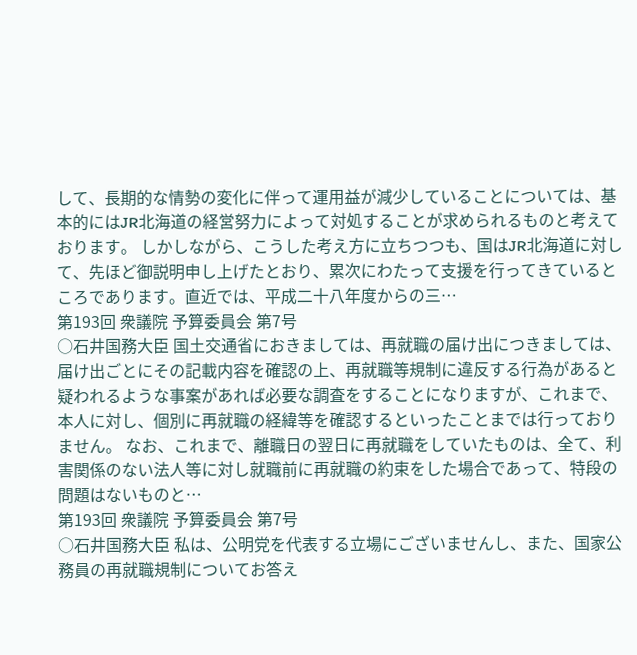して、長期的な情勢の変化に伴って運用益が減少していることについては、基本的にはJR北海道の経営努力によって対処することが求められるものと考えております。 しかしながら、こうした考え方に立ちつつも、国はJR北海道に対して、先ほど御説明申し上げたとおり、累次にわたって支援を行ってきているところであります。直近では、平成二十八年度からの三…
第193回 衆議院 予算委員会 第7号
○石井国務大臣 国土交通省におきましては、再就職の届け出につきましては、届け出ごとにその記載内容を確認の上、再就職等規制に違反する行為があると疑われるような事案があれば必要な調査をすることになりますが、これまで、本人に対し、個別に再就職の経緯等を確認するといったことまでは行っておりません。 なお、これまで、離職日の翌日に再就職をしていたものは、全て、利害関係のない法人等に対し就職前に再就職の約束をした場合であって、特段の問題はないものと…
第193回 衆議院 予算委員会 第7号
○石井国務大臣 私は、公明党を代表する立場にございませんし、また、国家公務員の再就職規制についてお答え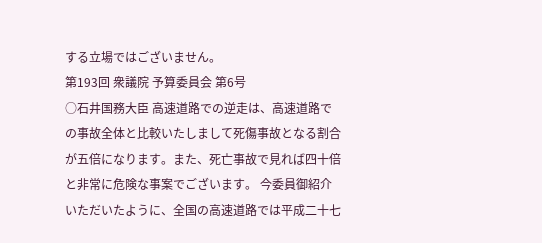する立場ではございません。
第193回 衆議院 予算委員会 第6号
○石井国務大臣 高速道路での逆走は、高速道路での事故全体と比較いたしまして死傷事故となる割合が五倍になります。また、死亡事故で見れば四十倍と非常に危険な事案でございます。 今委員御紹介いただいたように、全国の高速道路では平成二十七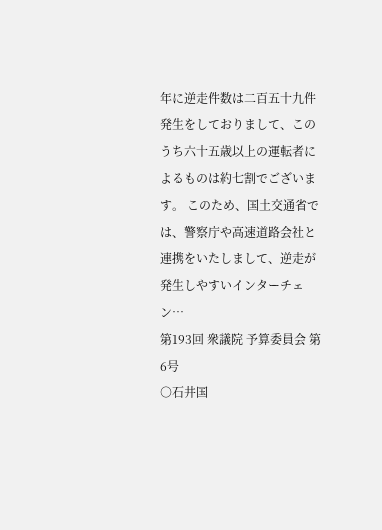年に逆走件数は二百五十九件発生をしておりまして、このうち六十五歳以上の運転者によるものは約七割でございます。 このため、国土交通省では、警察庁や高速道路会社と連携をいたしまして、逆走が発生しやすいインターチェン…
第193回 衆議院 予算委員会 第6号
○石井国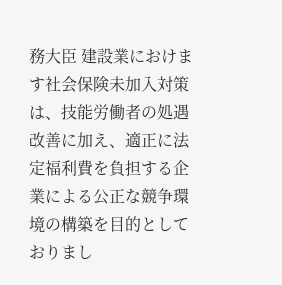務大臣 建設業におけます社会保険未加入対策は、技能労働者の処遇改善に加え、適正に法定福利費を負担する企業による公正な競争環境の構築を目的としておりまし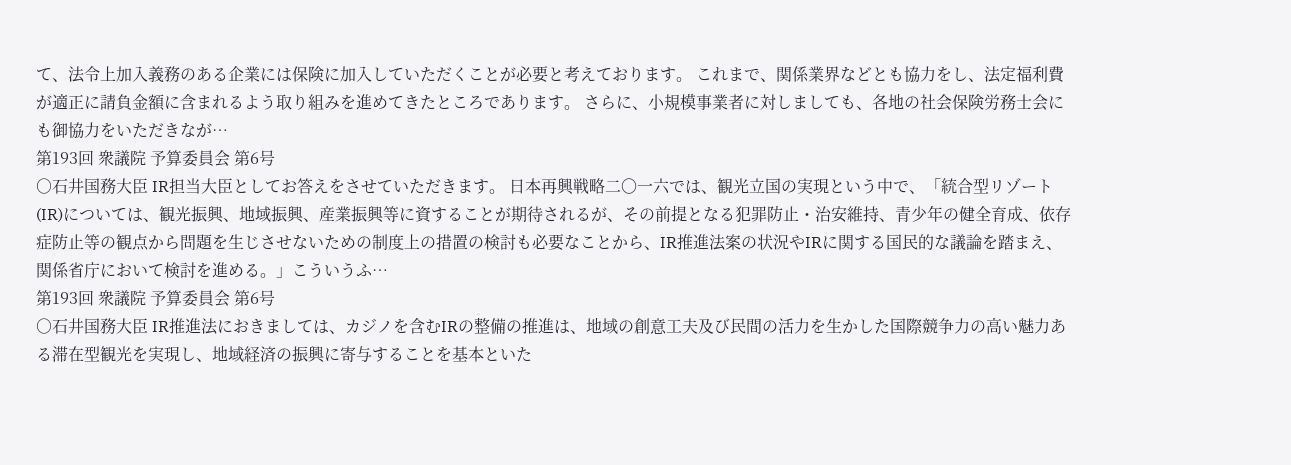て、法令上加入義務のある企業には保険に加入していただくことが必要と考えております。 これまで、関係業界などとも協力をし、法定福利費が適正に請負金額に含まれるよう取り組みを進めてきたところであります。 さらに、小規模事業者に対しましても、各地の社会保険労務士会にも御協力をいただきなが…
第193回 衆議院 予算委員会 第6号
○石井国務大臣 IR担当大臣としてお答えをさせていただきます。 日本再興戦略二〇一六では、観光立国の実現という中で、「統合型リゾート(IR)については、観光振興、地域振興、産業振興等に資することが期待されるが、その前提となる犯罪防止・治安維持、青少年の健全育成、依存症防止等の観点から問題を生じさせないための制度上の措置の検討も必要なことから、IR推進法案の状況やIRに関する国民的な議論を踏まえ、関係省庁において検討を進める。」こういうふ…
第193回 衆議院 予算委員会 第6号
○石井国務大臣 IR推進法におきましては、カジノを含むIRの整備の推進は、地域の創意工夫及び民間の活力を生かした国際競争力の高い魅力ある滞在型観光を実現し、地域経済の振興に寄与することを基本といた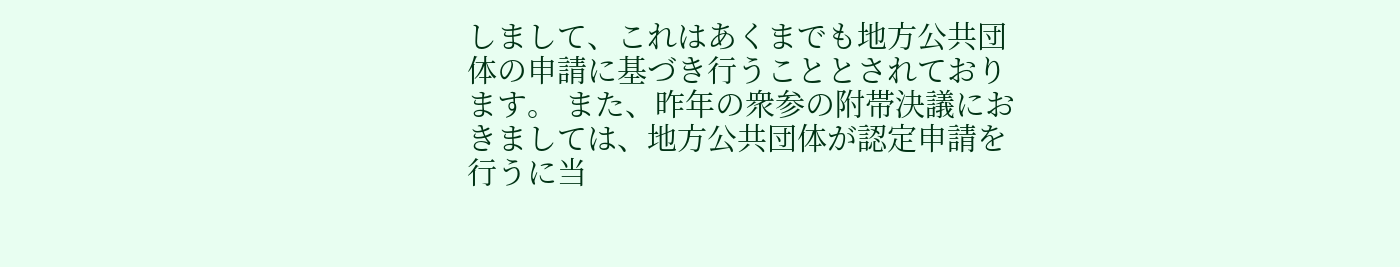しまして、これはあくまでも地方公共団体の申請に基づき行うこととされております。 また、昨年の衆参の附帯決議におきましては、地方公共団体が認定申請を行うに当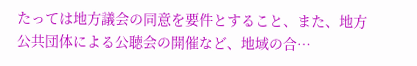たっては地方議会の同意を要件とすること、また、地方公共団体による公聴会の開催など、地域の合…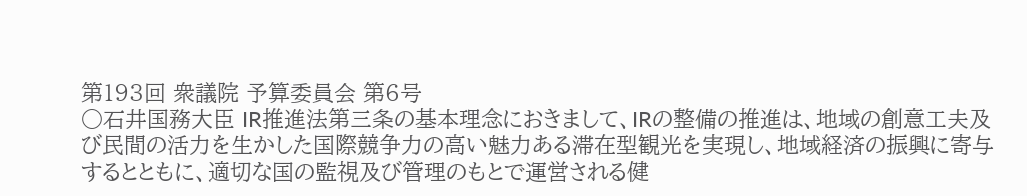第193回 衆議院 予算委員会 第6号
○石井国務大臣 IR推進法第三条の基本理念におきまして、IRの整備の推進は、地域の創意工夫及び民間の活力を生かした国際競争力の高い魅力ある滞在型観光を実現し、地域経済の振興に寄与するとともに、適切な国の監視及び管理のもとで運営される健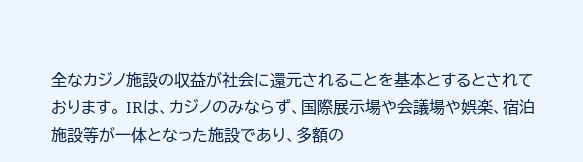全なカジノ施設の収益が社会に還元されることを基本とするとされております。 IRは、カジノのみならず、国際展示場や会議場や娯楽、宿泊施設等が一体となった施設であり、多額の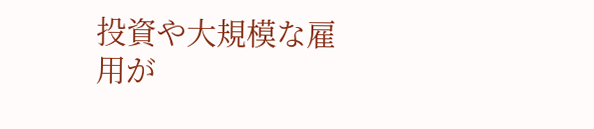投資や大規模な雇用が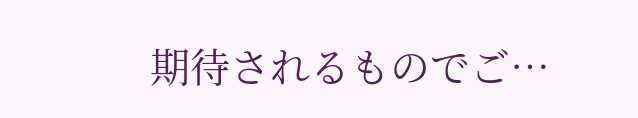期待されるものでご…